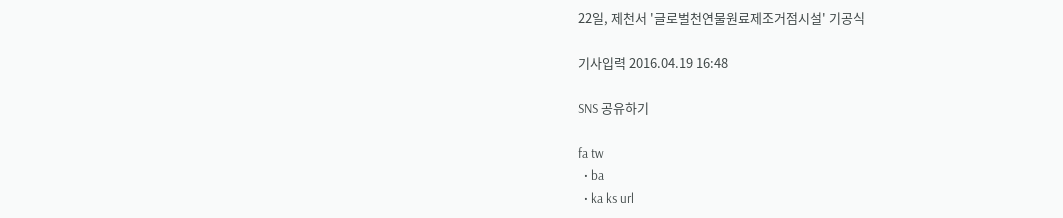22일, 제천서 '글로벌천연물원료제조거점시설' 기공식

기사입력 2016.04.19 16:48

SNS 공유하기

fa tw
  • ba
  • ka ks url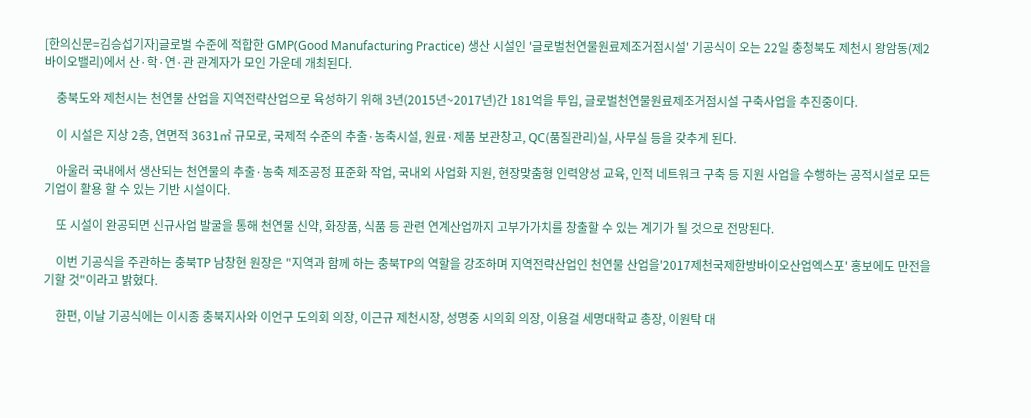[한의신문=김승섭기자]글로벌 수준에 적합한 GMP(Good Manufacturing Practice) 생산 시설인 '글로벌천연물원료제조거점시설' 기공식이 오는 22일 충청북도 제천시 왕암동(제2바이오밸리)에서 산·학·연·관 관계자가 모인 가운데 개최된다.

    충북도와 제천시는 천연물 산업을 지역전략산업으로 육성하기 위해 3년(2015년~2017년)간 181억을 투입, 글로벌천연물원료제조거점시설 구축사업을 추진중이다.

    이 시설은 지상 2층, 연면적 3631㎡ 규모로, 국제적 수준의 추출·농축시설, 원료·제품 보관창고, QC(품질관리)실, 사무실 등을 갖추게 된다.

    아울러 국내에서 생산되는 천연물의 추출·농축 제조공정 표준화 작업, 국내외 사업화 지원, 현장맞춤형 인력양성 교육, 인적 네트워크 구축 등 지원 사업을 수행하는 공적시설로 모든 기업이 활용 할 수 있는 기반 시설이다.

    또 시설이 완공되면 신규사업 발굴을 통해 천연물 신약, 화장품, 식품 등 관련 연계산업까지 고부가가치를 창출할 수 있는 계기가 될 것으로 전망된다.

    이번 기공식을 주관하는 충북TP 남창현 원장은 "지역과 함께 하는 충북TP의 역할을 강조하며 지역전략산업인 천연물 산업을'2017제천국제한방바이오산업엑스포' 홍보에도 만전을 기할 것"이라고 밝혔다.

    한편, 이날 기공식에는 이시종 충북지사와 이언구 도의회 의장, 이근규 제천시장, 성명중 시의회 의장, 이용걸 세명대학교 총장, 이원탁 대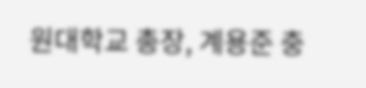원대학교 총장, 계용준 충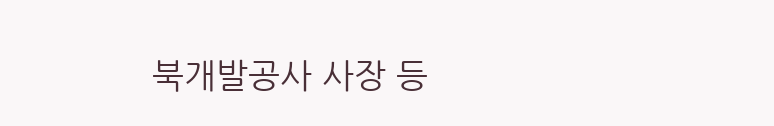북개발공사 사장 등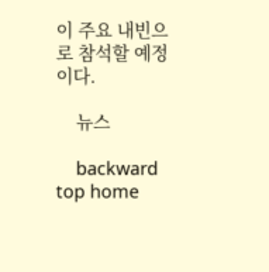이 주요 내빈으로 참석할 예정이다.

    뉴스

    backward top home